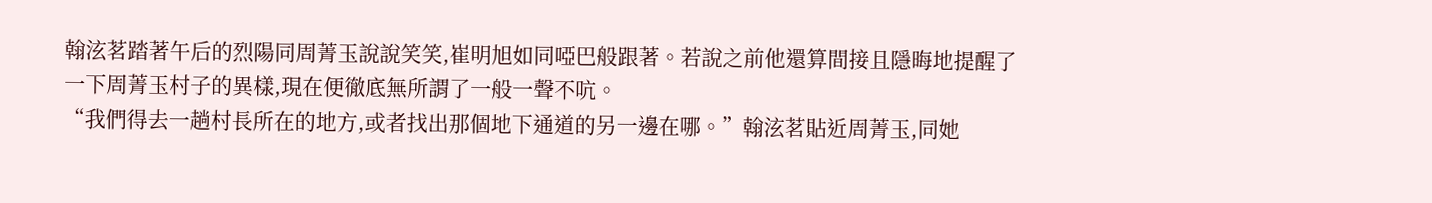翰泫茗踏著午后的烈陽同周菁玉說說笑笑,崔明旭如同啞巴般跟著。若說之前他還算間接且隱晦地提醒了一下周菁玉村子的異樣,現在便徹底無所謂了一般一聲不吭。
“我們得去一趟村長所在的地方,或者找出那個地下通道的另一邊在哪。”翰泫茗貼近周菁玉,同她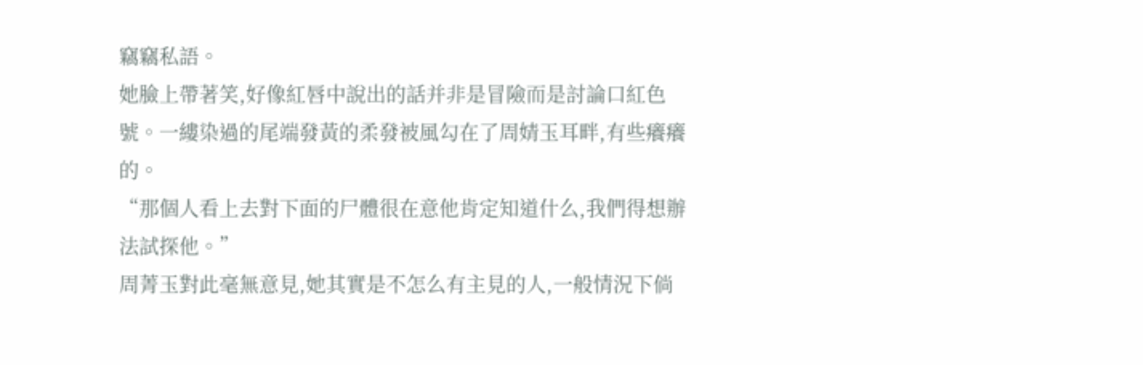竊竊私語。
她臉上帶著笑,好像紅唇中說出的話并非是冒險而是討論口紅色號。一縷染過的尾端發黃的柔發被風勾在了周婧玉耳畔,有些癢癢的。
“那個人看上去對下面的尸體很在意他肯定知道什么,我們得想辦法試探他。”
周菁玉對此毫無意見,她其實是不怎么有主見的人,一般情況下倘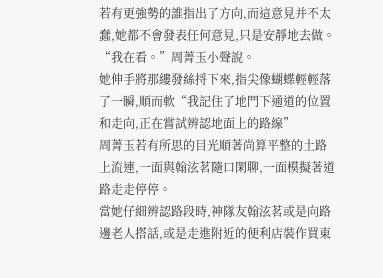若有更強勢的誰指出了方向,而這意見并不太蠢,她都不會發表任何意見,只是安靜地去做。
“我在看。”周菁玉小聲說。
她伸手將那縷發絲捋下來,指尖像蝴蝶輕輕落了一瞬,順而軟“我記住了地門下通道的位置和走向,正在嘗試辨認地面上的路線”
周菁玉若有所思的目光順著尚算平整的土路上流連,一面與翰泫茗隨口閑聊,一面模擬著道路走走停停。
當她仔細辨認路段時,神隊友翰泫茗或是向路邊老人搭話,或是走進附近的便利店裝作買東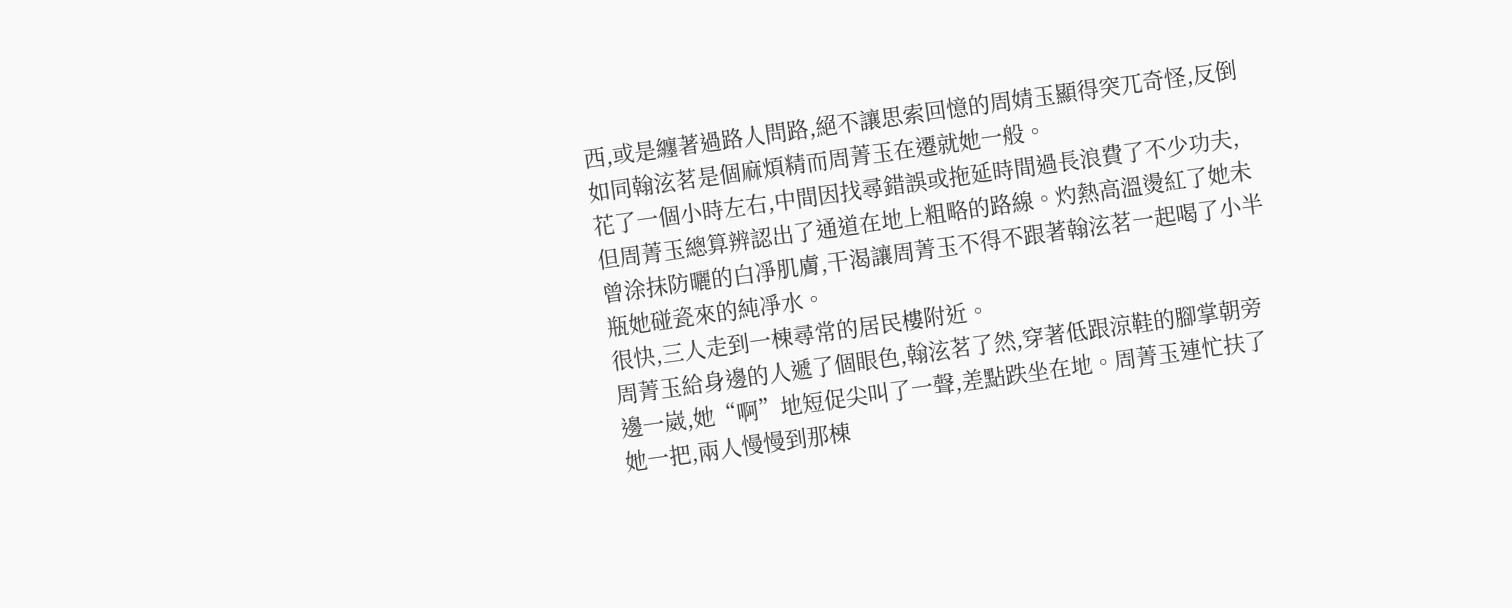西,或是纏著過路人問路,絕不讓思索回憶的周婧玉顯得突兀奇怪,反倒如同翰泫茗是個麻煩精而周菁玉在遷就她一般。
花了一個小時左右,中間因找尋錯誤或拖延時間過長浪費了不少功夫,但周菁玉總算辨認出了通道在地上粗略的路線。灼熱高溫燙紅了她未曾涂抹防曬的白凈肌膚,干渴讓周菁玉不得不跟著翰泫茗一起喝了小半瓶她碰瓷來的純凈水。
很快,三人走到一棟尋常的居民樓附近。
周菁玉給身邊的人遞了個眼色,翰泫茗了然,穿著低跟涼鞋的腳掌朝旁邊一崴,她“啊”地短促尖叫了一聲,差點跌坐在地。周菁玉連忙扶了她一把,兩人慢慢到那棟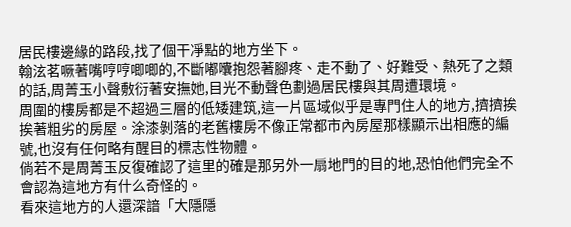居民樓邊緣的路段,找了個干凈點的地方坐下。
翰泫茗噘著嘴哼哼唧唧的,不斷嘟囔抱怨著腳疼、走不動了、好難受、熱死了之類的話,周菁玉小聲敷衍著安撫她,目光不動聲色劃過居民樓與其周遭環境。
周圍的樓房都是不超過三層的低矮建筑,這一片區域似乎是專門住人的地方,擠擠挨挨著粗劣的房屋。涂漆剝落的老舊樓房不像正常都市內房屋那樣顯示出相應的編號,也沒有任何略有醒目的標志性物體。
倘若不是周菁玉反復確認了這里的確是那另外一扇地門的目的地,恐怕他們完全不會認為這地方有什么奇怪的。
看來這地方的人還深諳「大隱隱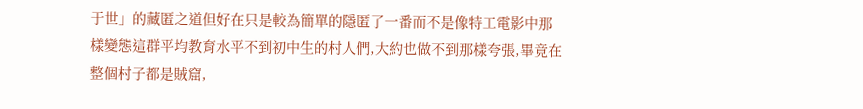于世」的藏匿之道但好在只是較為簡單的隱匿了一番而不是像特工電影中那樣變態這群平均教育水平不到初中生的村人們,大約也做不到那樣夸張,畢竟在整個村子都是賊窟,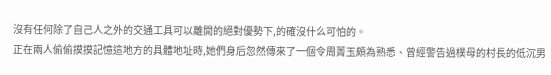沒有任何除了自己人之外的交通工具可以離開的絕對優勢下,的確沒什么可怕的。
正在兩人偷偷摸摸記憶這地方的具體地址時,她們身后忽然傳來了一個令周菁玉頗為熟悉、曾經警告過樸母的村長的低沉男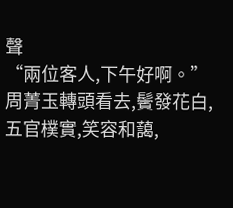聲
“兩位客人,下午好啊。”
周菁玉轉頭看去,鬢發花白,五官樸實,笑容和藹,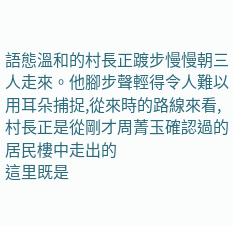語態溫和的村長正踱步慢慢朝三人走來。他腳步聲輕得令人難以用耳朵捕捉,從來時的路線來看,村長正是從剛才周菁玉確認過的居民樓中走出的
這里既是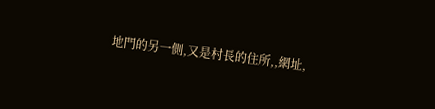地門的另一側,又是村長的住所,,網址,